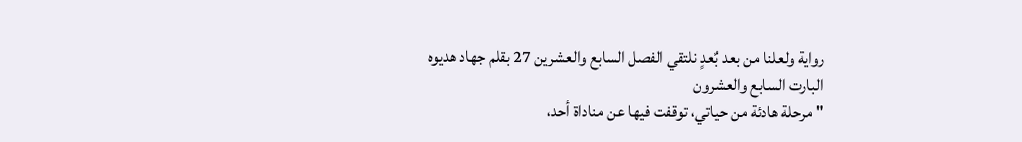رواية ولعلنا من بعد بٌعدٍ نلتقي الفصل السابع والعشرين 27 بقلم جهاد هديوه
البارت السابع والعشرون
"مرحلة هادئة من حياتي، توقفت فيها عن مناداة أحد،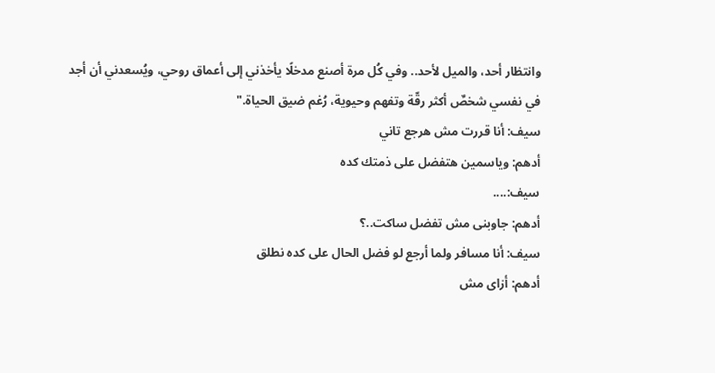وانتظار أحد، والميل لأحد.. وفي كُل مرة أصنع مدخلًا يأخذني إلى أعماق روحي، ويُسعدني أن أجد في نفسي شخصٌ أكثر رقّة وتفهم وحيوية، رُغم ضيق الحياة."
سيف: أنا قررت مش هرجع تاني
أدهم: وياسمين هتفضل على ذمتك كده
سيف:....
أدهم: جاوبنى مش تفضل ساكت..؟
سيف: أنا مسافر ولما أرجع لو فضل الحال على كده نطلق
أدهم: أزاى مش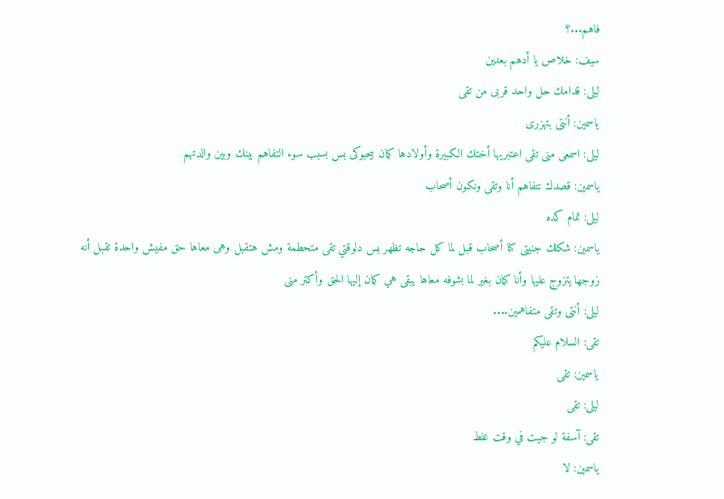فاهم...؟
سيف: خلاص يا أدهم بعدين
ليلى: قدامك حل واحد قربى من تقى
ياسمين: أنتى بتهزرى
ليلى: اسمعى منى تقى اعتبريها أختك الكبيرة وأولادها كمان بيحبوكى بس بسبب سوء التفاهم بينك وبين والدتهم
ياسمين: قصدك نتفاهم أنا وتقى ونكون أصحاب
ليلى: تمام كده
ياسمين: شكلك جنيتى كنا أصحاب قبل لما كل حاجه تظهر بس دلوقتي تقى متحطمة ومش هتقبل وهى معاها حق مفيش واحدة تقبل أنه زوجها يتزوج عليها وأنا كمان بغير لما بشوفه معاها يبقى هي كمان إليها الحق وأكتر منى
ليلى: أنتى وتقى متفاهمين....
تقى: السلام عليكم
ياسمين: تقى
ليلى: تقى
تقى: آسفة لو جيت في وقت غلط
ياسمين: لا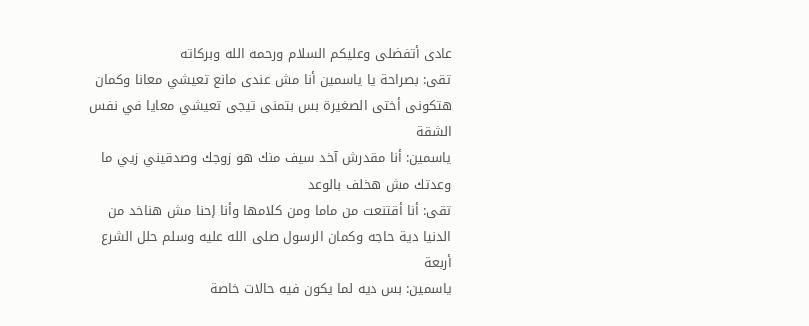عادى أتفضلى وعليكم السلام ورحمه الله وبركاته
تقى: بصراحة يا ياسمين أنا مش عندى مانع تعيشي معانا وكمان هتكونى أختى الصغيرة بس بتمنى تيجى تعيشي معايا في نفس الشقة
ياسمين: أنا مقدرش آخد سيف منك هو زوجك وصدقيني زيي ما وعدتك مش هخلف بالوعد
تقى: أنا أقتنعت من ماما ومن كلامها وأنا إحنا مش هناخد من الدنيا دية حاجه وكمان الرسول صلى الله عليه وسلم حلل الشرع أربعة
ياسمين: بس ديه لما يكون فيه حالات خاصة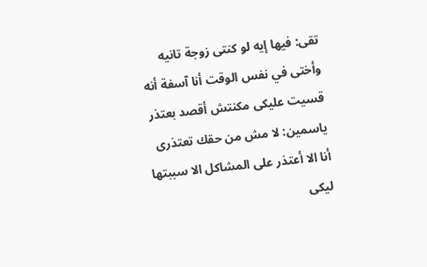تقى: فيها إيه لو كنتى زوجة تانيه وأختى في نفس الوقت أنا آسفة أنه قسيت عليكى مكنتش أقصد بعتذر
ياسمين: لا مش من حقك تعتذرى أنا الا أعتذر على المشاكل الا سببتها ليكى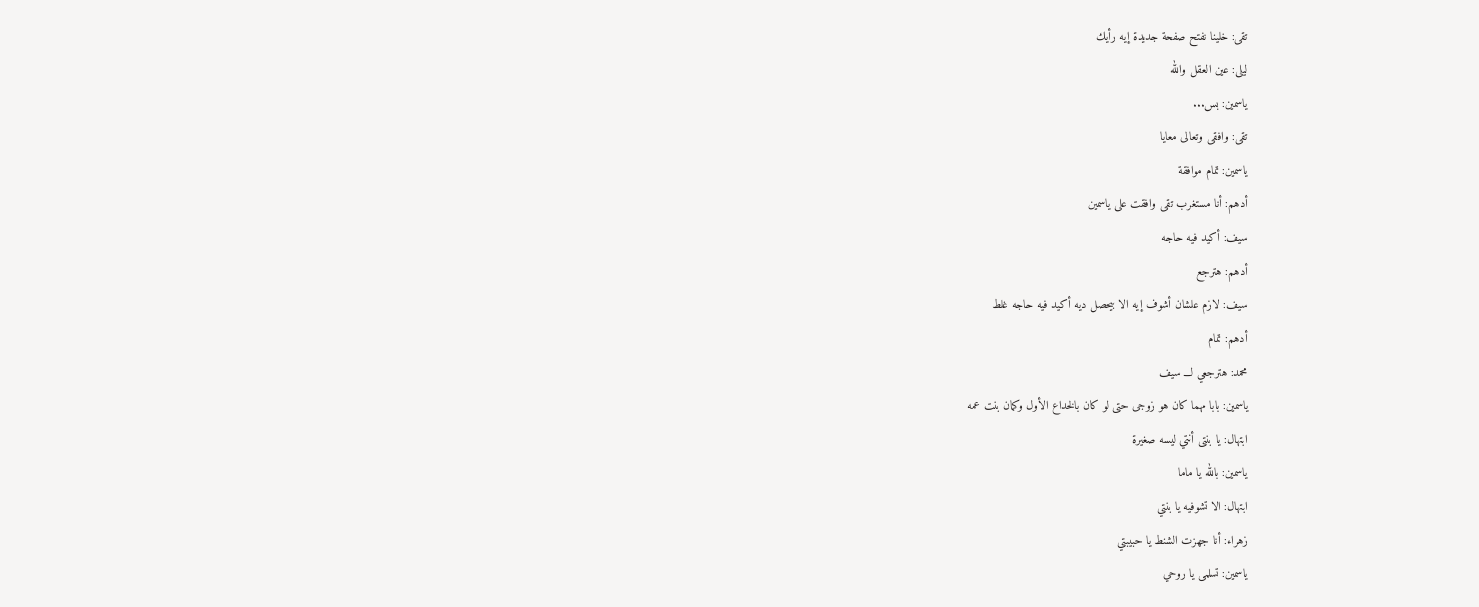تقى: خلينا نفتح صفحة جديدة إيه رأيك
ليلى: عين العقل والله
ياسمين: بس...
تقى: وافقى وتعالى معايا
ياسمين: تمام موافقة
أدهم: أنا مستغرب تقى وافقت على ياسمين
سيف: أكيد فيه حاجه
أدهم: هترجع
سيف: لازم علشان أشوف إيه الا بيحصل ديه أكيد فيه حاجه غلط
أدهم: تمام
محمد: هترجعي لـــ سيف
ياسمين: بابا مهما كان هو زوجى حتى لو كان بالخداع الأول وكمان بنت عمه
ابتهال: يا بنتى أنتي ليسه صغيرة
ياسمين: بالله يا ماما
ابتهال: الا تشوفيه يا بنتي
زهراء: أنا جهزت الشنط يا حبيبتي
ياسمين: تسلمى يا روحي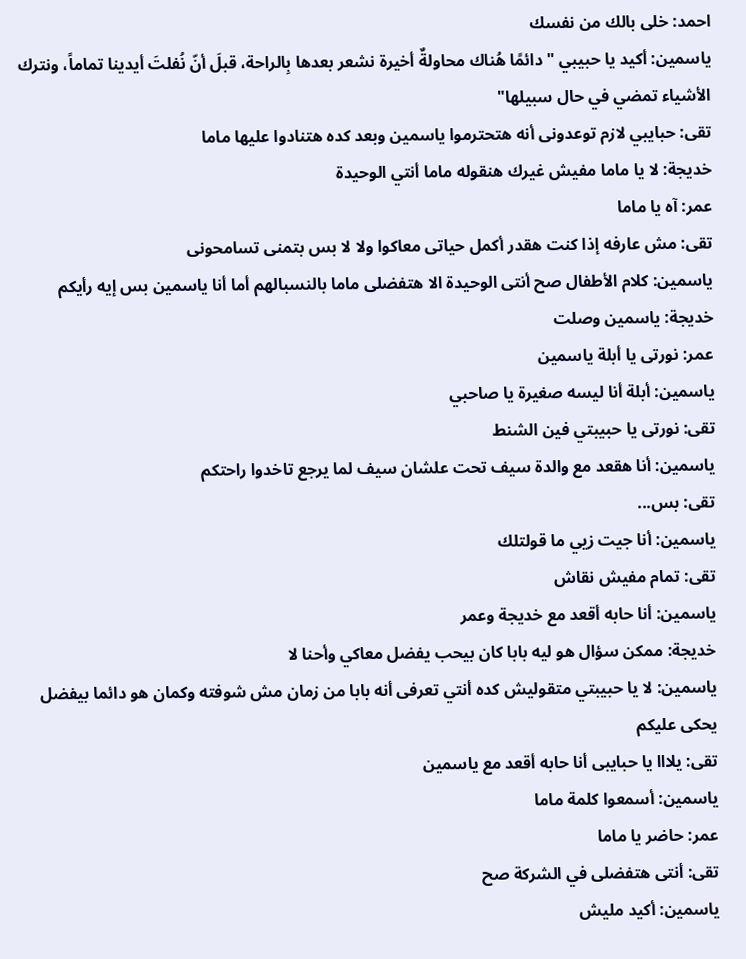احمد: خلى بالك من نفسك
ياسمين: أكيد يا حبيبي "دائمًا هُناك محاولةٌ أخيرة نشعر بعدها بِالراحة، قبلَ أنّ نُفلتَ أيدينا تماماً، ونترك الأشياء تمضي في حال سبيلها"
تقى: حبايبي لازم توعدونى أنه هتحترموا ياسمين وبعد كده هتنادوا عليها ماما
خديجة: لا يا ماما مفيش غيرك هنقوله ماما أنتي الوحيدة
عمر: آه يا ماما
تقى: مش عارفه إذا كنت هقدر أكمل حياتى معاكوا ولا لا بس بتمنى تسامحونى
ياسمين: كلام الأطفال صح أنتى الوحيدة الا هتفضلى ماما بالنسبالهم أما أنا ياسمين بس إيه رأيكم
خديجة: ياسمين وصلت
عمر: نورتى يا أبلة ياسمين
ياسمين: أبلة أنا ليسه صغيرة يا صاحبي
تقى: نورتى يا حبيبتي فين الشنط
ياسمين: أنا هقعد مع والدة سيف تحت علشان سيف لما يرجع تاخدوا راحتكم
تقى: بس...
ياسمين: أنا جيت زيي ما قولتلك
تقى: تمام مفيش نقاش
ياسمين: أنا حابه أقعد مع خديجة وعمر
خديجة: ممكن سؤال هو ليه بابا كان بيحب يفضل معاكي وأحنا لا
ياسمين: لا يا حبيبتي متقوليش كده أنتي تعرفى أنه بابا من زمان مش شوفته وكمان هو دائما بيفضل يحكى عليكم
تقى: يلااا يا حبايبى أنا حابه أقعد مع ياسمين
ياسمين: أسمعوا كلمة ماما
عمر: حاضر يا ماما
تقى: أنتى هتفضلى في الشركة صح
ياسمين: أكيد مليش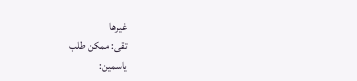غيرها
تقى: ممكن طلب
ياسمين: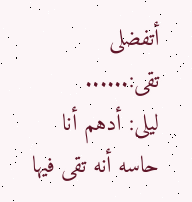أتفضلى
تقى:......
ليلى: أدهم أنا حاسه أنه تقى فيها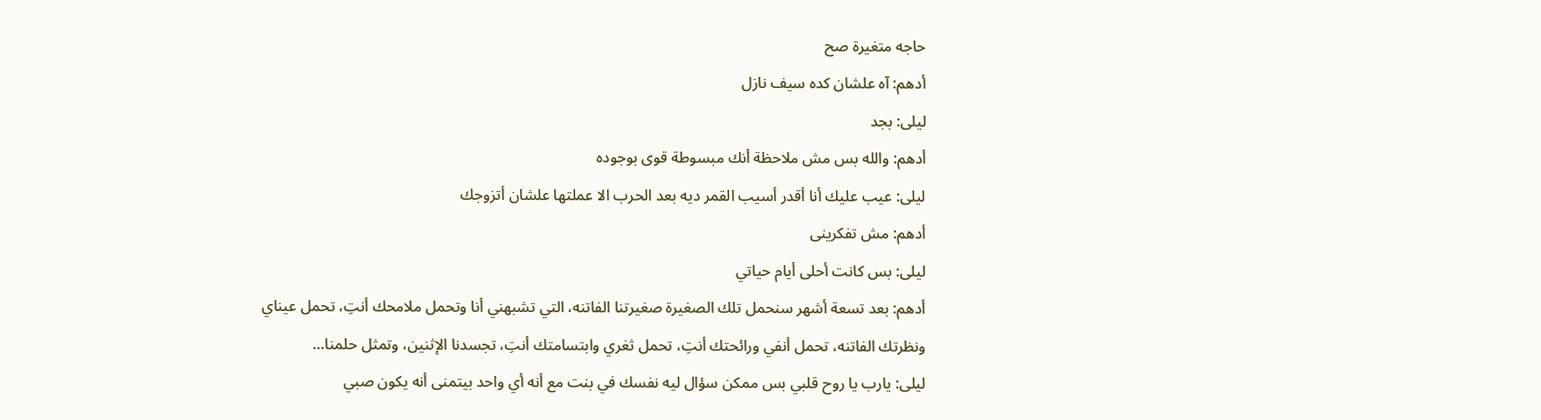حاجه متغيرة صح
أدهم: آه علشان كده سيف نازل
ليلى: بجد
أدهم: والله بس مش ملاحظة أنك مبسوطة قوى بوجوده
ليلى: عيب عليك أنا أقدر أسيب القمر ديه بعد الحرب الا عملتها علشان أتزوجك
أدهم: مش تفكرينى
ليلى: بس كانت أحلى أيام حياتي
أدهم: بعد تسعة أشهر سنحمل تلك الصغيرة صغيرتنا الفاتنه، التي تشبهني أنا وتحمل ملامحك أنتِ، تحمل عيناي ونظرتك الفاتنه، تحمل أنفي ورائحتك أنتِ، تحمل ثغري وابتسامتك أنتِ، تجسدنا الإثنين، وتمثل حلمنا...
ليلى: يارب يا روح قلبي بس ممكن سؤال ليه نفسك في بنت مع أنه أي واحد بيتمنى أنه يكون صبي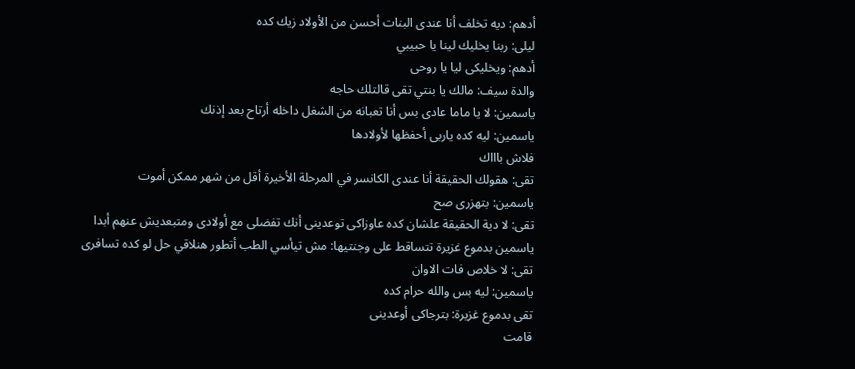أدهم: ديه تخلف أنا عندى البنات أحسن من الأولاد زيك كده
ليلى: ربنا يخليك لينا يا حبيبي
أدهم: ويخليكى ليا يا روحى
والدة سيف: مالك يا بنتي تقى قالتلك حاجه
ياسمين: لا يا ماما عادى بس أنا تعبانه من الشغل داخله أرتاح بعد إذنك
ياسمين: ليه كده ياربى أحفظها لأولادها
فلاش باااك
تقى: هقولك الحقيقة أنا عندى الكانسر في المرحلة الأخيرة أقل من شهر ممكن أموت
ياسمين: بتهزرى صح
تقى: لا دية الحقيقة علشان كده عاوزاكى توعدينى أنك تفضلى مع أولادى ومتبعديش عنهم أبدا
ياسمين بدموع غزيرة تتساقط على وجنتيها: مش تيأسي الطب أتطور هنلاقي حل لو كده تسافرى
تقى: لا خلاص فات الاوان
ياسمين: ليه بس والله حرام كده
تقى بدموع غزيرة: بترجاكى أوعدينى
قامت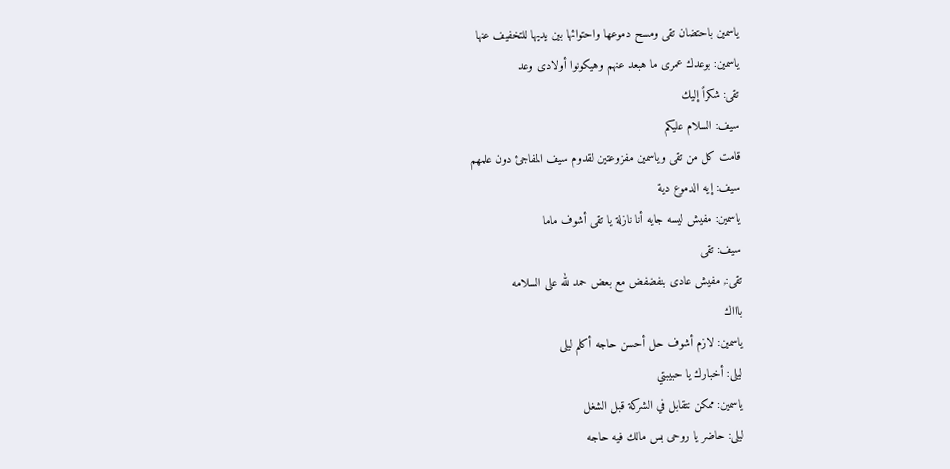ياسمين باحتضان تقى ومسح دموعها واحتوائها بين يديها للتخفيف عنها
ياسمين: بوعدك عمرى ما هبعد عنهم وهيكونوا أولادى وعد
تقى: شكراً إليك
سيف: السلام عليكم
قامت كل من تقى وياسمين مفزوعتين لقدوم سيف المفاجئ دون علمهم
سيف: إيه الدموع دية
ياسمين: مفيش ليسه جايه أنا نازلة يا تقى أشوف ماما
سيف: تقى
تقى:, مفيش عادى بنفضفض مع بعض حمد لله على السلامه
باااك
ياسمين: لازم أشوف حل أحسن حاجه أكلم ليلى
ليلى: أخبارك يا حبيبتي
ياسمين: ممكن نتقابل في الشركة قبل الشغل
ليلى: حاضر يا روحى بس مالك فيه حاجه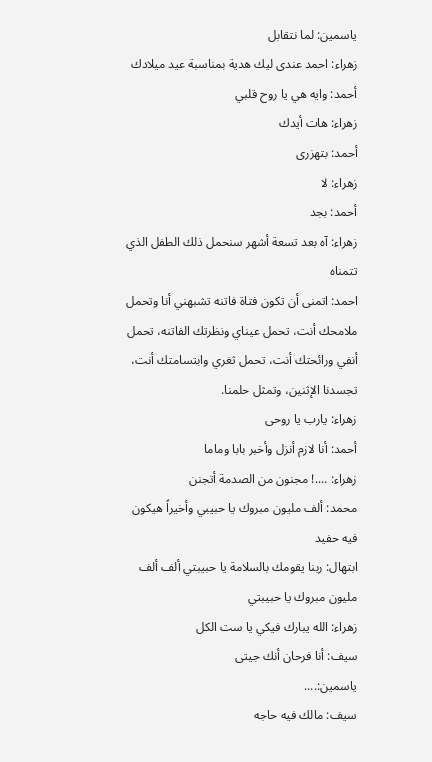ياسمين: لما نتقابل
زهراء: احمد عندى ليك هدية بمناسبة عيد ميلادك
أحمد: وايه هي يا روح قلبي
زهراء: هات أيدك
أحمد: بتهزرى
زهراء: لا
أحمد: بجد
زهراء: آه بعد تسعة أشهر سنحمل ذلك الطفل الذي تتمناه
احمد: اتمنى أن تكون فتاة فاتنه تشبهني أنا وتحمل ملامحك أنت، تحمل عيناي ونظرتك الفاتنه، تحمل أنفي ورائحتك أنت، تحمل ثغري وابتسامتك أنت، تجسدنا الإثنين، وتمثل حلمنا.
زهراء: يارب يا روحى
أحمد: أنا لازم أنزل وأخبر بابا وماما
زهراء: ....! مجنون من الصدمة أتجنن
محمد: ألف مليون مبروك يا حبيبي وأخيراً هيكون فيه حفيد
ابتهال: ربنا يقومك بالسلامة يا حبيبتي ألف ألف مليون مبروك يا حبيبتي
زهراء: الله يبارك فيكي يا ست الكل
سيف: أنا فرحان أنك جيتى
ياسمين:....
سيف: مالك فيه حاجه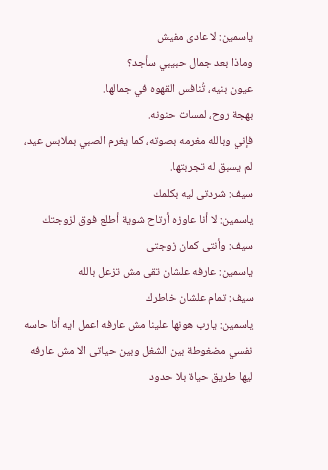ياسمين: لا عادى مفيش
وماذا بعد جمال حبيبي سأجد؟
عيون بنيه، تُنافس القهوه في جمالها.
بهجة روح، لمسات حنونه.
فإني وبالله مغرمه بصوته، كما يغرم الصبي بملابس عيد، لم يسبق له تجربتها.
سيف: شردتى ليه بكلمك
ياسمين: لا أنا عاوزه أرتاح شوية أطلع فوق لزوجتك
سيف: وأنتى كمان زوجتى
ياسمين: عارفه علشان تقى مش تزعل بالله
سيف: تمام علشان خاطرك
ياسمين: يارب هونها علينا مش عارفه اعمل ايه أنا حاسه نفسي مضغوطة بين الشغل وبين حياتى الا مش عارفه ليها طريق حياة بلا حدود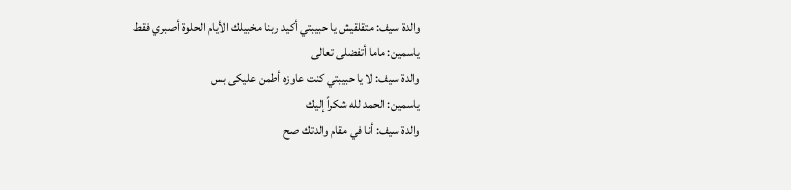والدة سيف: متقلقيش يا حبيبتي أكيد ربنا مخبيلك الأيام الحلوة أصبري فقط
ياسمين: ماما أتفضلى تعالى
والدة سيف: لا يا حبيبتي كنت عاوزه أطمن عليكى بس
ياسمين: الحمد لله شكراً إليك
والدة سيف: أنا في مقام والدتك صح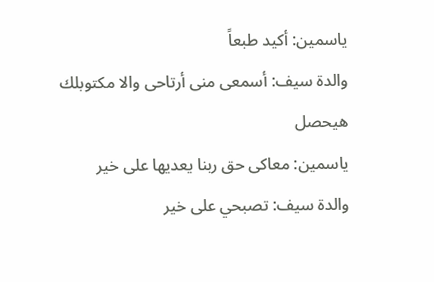ياسمين: أكيد طبعاً
والدة سيف: أسمعى منى أرتاحى والا مكتوبلك هيحصل
ياسمين: معاكى حق ربنا يعديها على خير
والدة سيف: تصبحي على خير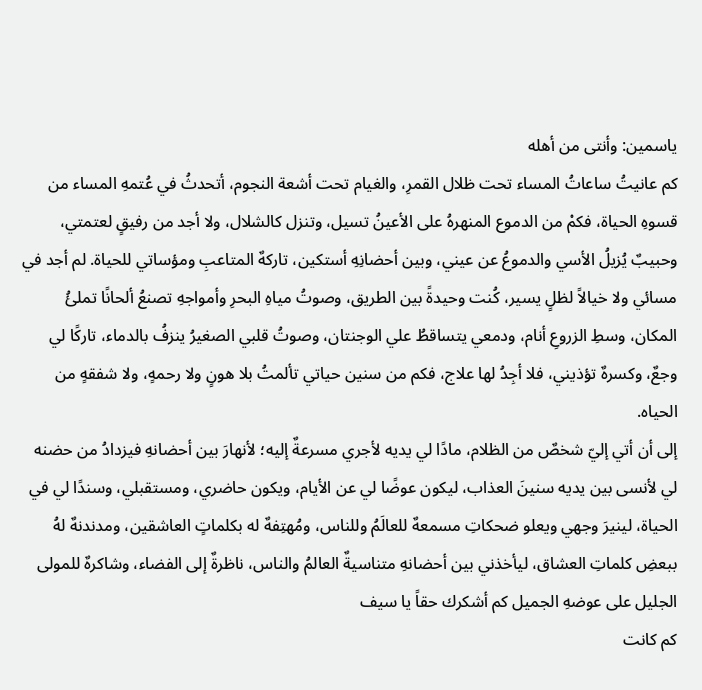ياسمين: وأنتى من أهله
كم عانيتُ ساعاتُ المساء تحت ظلال القمرِ، والغيام تحت أشعة النجوم، أتحدثُ في عُتمهِ المساء من قسوهِ الحياة، فكمْ من الدموع المنهرهُ على الأعينُ تسيل، وتنزل كالشلال، ولا أجد من رفيقٍ لعتمتي، وحبيبٌ يُزيلُ الأسي والدموعُ عن عيني، وبين أحضانِهِ أستكين، تاركهٌ المتاعبِ ومؤساتي للحياة. لم أجد في مسائي ولا خيالاً لظلٍ يسير، كُنت وحيدةً بين الطريق، وصوتُ مياهِ البحرِ وأمواجهِ تصنعُ ألحانًا تملئُ المكان، وسطِ الزروعِ أنام، ودمعي يتساقطُ علي الوجنتان، وصوتُ قلبي الصغيرُ ينزفُ بالدماء، تاركًا لي وجعٌ، وكسرهٌ تؤذيني، فلا أجِدُ لها علاج، فكم من سنين حياتي تألمتُ بلا هونٍ ولا رحمهٍ، ولا شفقهٍ من الحياه.
إلى أن أتي إليّ شخصٌ من الظلام، مادًا لي يديه لأجري مسرعةٌ إليه؛ لأنهارَ بين أحضانهِ فيزدادُ من حضنه لي لأنسى بين يديه سنينَ العذاب، ليكون عوضًا لي عن الأيام، ويكون حاضري، ومستقبلي، وسندًا لي في الحياة، لينيرَ وجهي ويعلو ضحكاتِ مسمعهٌ للعالَمُ وللناس، ومُهتِفهٌ له بكلماتٍ العاشقين، ومدندنهٌ لهُ ببعضِ كلماتِ العشاق، ليأخذني بين أحضانهِ متناسيةٌ العالمُ والناس، ناظرةٌ إلى الفضاء، وشاكرهٌ للمولى الجليل على عوضهِ الجميل كم أشكرك حقاً يا سيف
كم كانت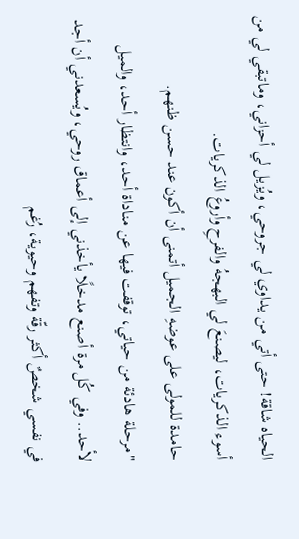الحياه شاقة! حتى أتي من يداوي لي جروحي، ويُزيل لي أحزاني، وماتبقي لي من أسوء الذكريات، ليصنعَ لي البهجهُ والفرحِ وأروعُ الذكريات.
حامدة للمولى على عوضهِ الجميل أتمنى أن أكون عند حسن ظنهم.
"مرحلة هادئة من حياتي، توقفت فيها عن مناداة أحد، وانتظار أحد، والميل لأحد.. وفي كُل مرة أصنع مدخلًا يأخذني إلى أعماق روحي، ويُسعدني أن أجد في نفسي شخصٌ أكثر رقّة وتفهم وحيوية، رُغم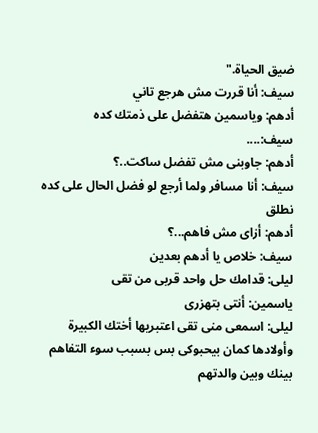ضيق الحياة."
سيف: أنا قررت مش هرجع تاني
أدهم: وياسمين هتفضل على ذمتك كده
سيف:....
أدهم: جاوبنى مش تفضل ساكت..؟
سيف: أنا مسافر ولما أرجع لو فضل الحال على كده نطلق
أدهم: أزاى مش فاهم...؟
سيف: خلاص يا أدهم بعدين
ليلى: قدامك حل واحد قربى من تقى
ياسمين: أنتى بتهزرى
ليلى: اسمعى منى تقى اعتبريها أختك الكبيرة وأولادها كمان بيحبوكى بس بسبب سوء التفاهم بينك وبين والدتهم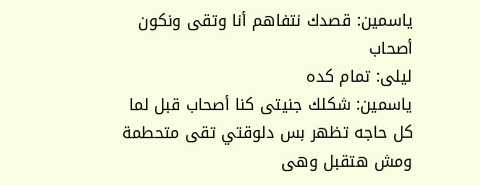ياسمين: قصدك نتفاهم أنا وتقى ونكون أصحاب
ليلى: تمام كده
ياسمين: شكلك جنيتى كنا أصحاب قبل لما كل حاجه تظهر بس دلوقتي تقى متحطمة ومش هتقبل وهى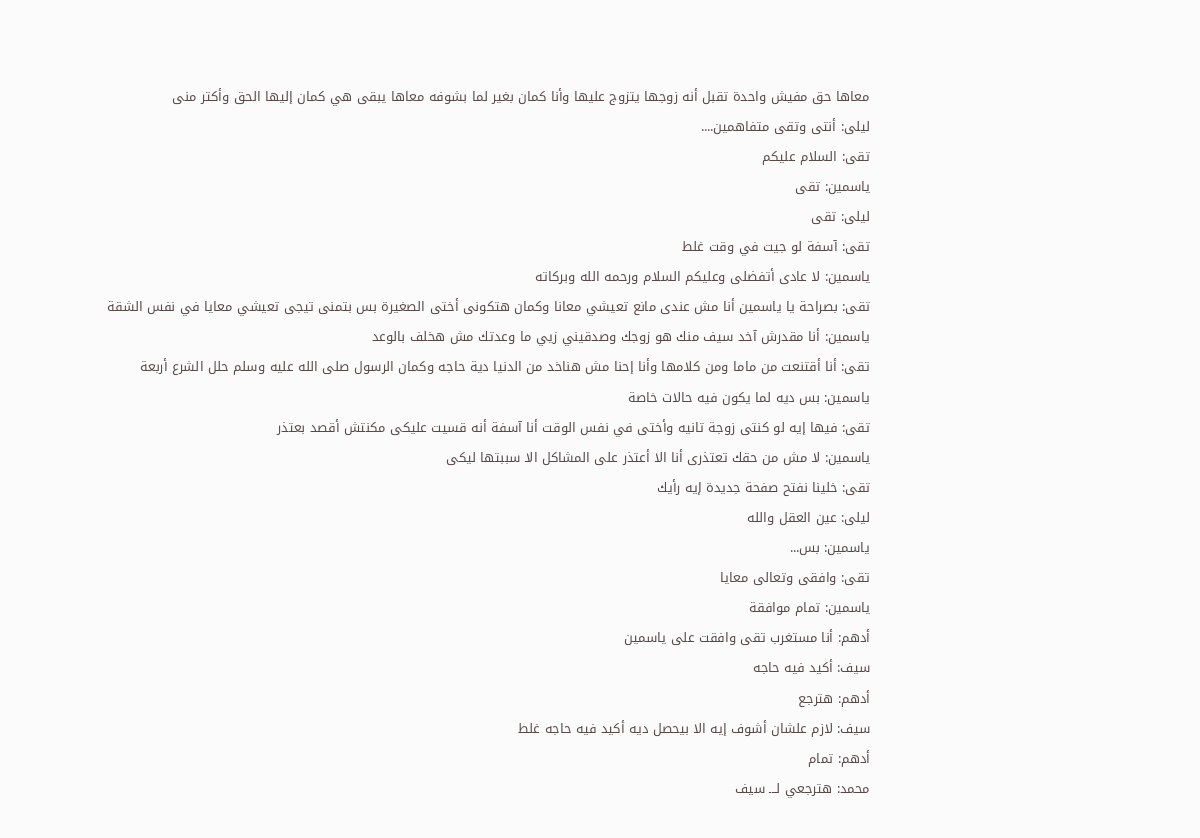معاها حق مفيش واحدة تقبل أنه زوجها يتزوج عليها وأنا كمان بغير لما بشوفه معاها يبقى هي كمان إليها الحق وأكتر منى
ليلى: أنتى وتقى متفاهمين....
تقى: السلام عليكم
ياسمين: تقى
ليلى: تقى
تقى: آسفة لو جيت في وقت غلط
ياسمين: لا عادى أتفضلى وعليكم السلام ورحمه الله وبركاته
تقى: بصراحة يا ياسمين أنا مش عندى مانع تعيشي معانا وكمان هتكونى أختى الصغيرة بس بتمنى تيجى تعيشي معايا في نفس الشقة
ياسمين: أنا مقدرش آخد سيف منك هو زوجك وصدقيني زيي ما وعدتك مش هخلف بالوعد
تقى: أنا أقتنعت من ماما ومن كلامها وأنا إحنا مش هناخد من الدنيا دية حاجه وكمان الرسول صلى الله عليه وسلم حلل الشرع أربعة
ياسمين: بس ديه لما يكون فيه حالات خاصة
تقى: فيها إيه لو كنتى زوجة تانيه وأختى في نفس الوقت أنا آسفة أنه قسيت عليكى مكنتش أقصد بعتذر
ياسمين: لا مش من حقك تعتذرى أنا الا أعتذر على المشاكل الا سببتها ليكى
تقى: خلينا نفتح صفحة جديدة إيه رأيك
ليلى: عين العقل والله
ياسمين: بس...
تقى: وافقى وتعالى معايا
ياسمين: تمام موافقة
أدهم: أنا مستغرب تقى وافقت على ياسمين
سيف: أكيد فيه حاجه
أدهم: هترجع
سيف: لازم علشان أشوف إيه الا بيحصل ديه أكيد فيه حاجه غلط
أدهم: تمام
محمد: هترجعي لـــ سيف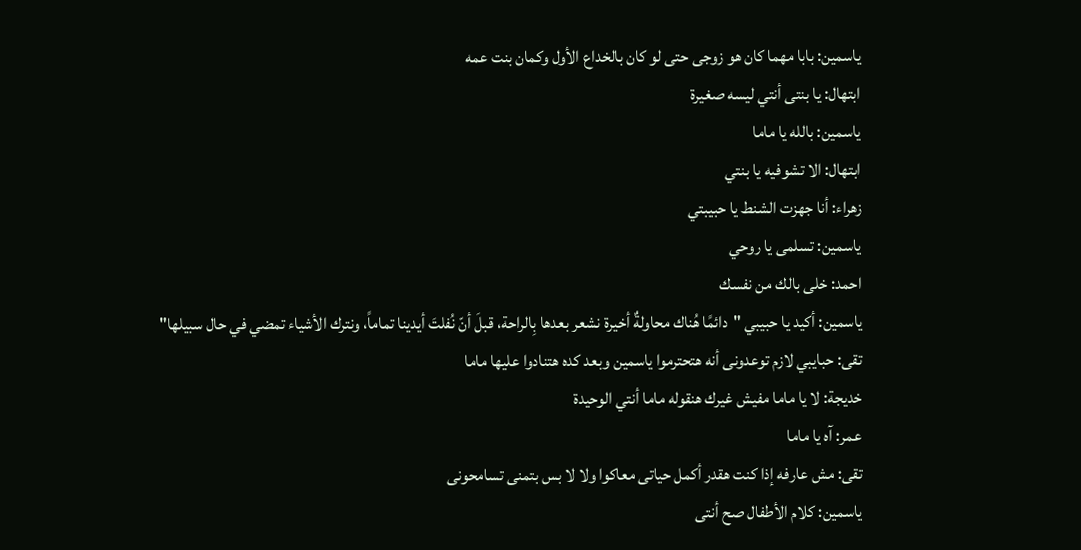ياسمين: بابا مهما كان هو زوجى حتى لو كان بالخداع الأول وكمان بنت عمه
ابتهال: يا بنتى أنتي ليسه صغيرة
ياسمين: بالله يا ماما
ابتهال: الا تشوفيه يا بنتي
زهراء: أنا جهزت الشنط يا حبيبتي
ياسمين: تسلمى يا روحي
احمد: خلى بالك من نفسك
ياسمين: أكيد يا حبيبي "دائمًا هُناك محاولةٌ أخيرة نشعر بعدها بِالراحة، قبلَ أنّ نُفلتَ أيدينا تماماً، ونترك الأشياء تمضي في حال سبيلها"
تقى: حبايبي لازم توعدونى أنه هتحترموا ياسمين وبعد كده هتنادوا عليها ماما
خديجة: لا يا ماما مفيش غيرك هنقوله ماما أنتي الوحيدة
عمر: آه يا ماما
تقى: مش عارفه إذا كنت هقدر أكمل حياتى معاكوا ولا لا بس بتمنى تسامحونى
ياسمين: كلام الأطفال صح أنتى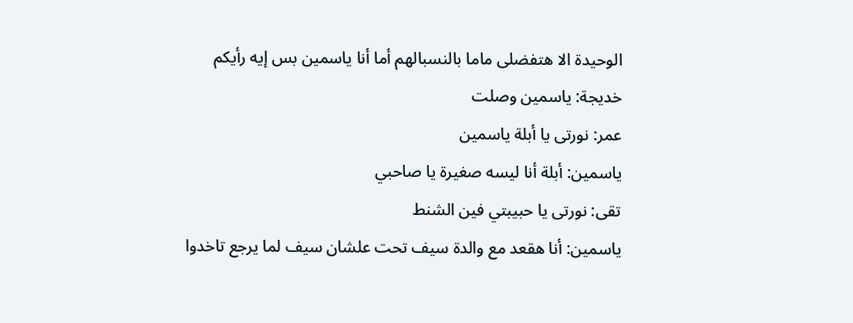الوحيدة الا هتفضلى ماما بالنسبالهم أما أنا ياسمين بس إيه رأيكم
خديجة: ياسمين وصلت
عمر: نورتى يا أبلة ياسمين
ياسمين: أبلة أنا ليسه صغيرة يا صاحبي
تقى: نورتى يا حبيبتي فين الشنط
ياسمين: أنا هقعد مع والدة سيف تحت علشان سيف لما يرجع تاخدوا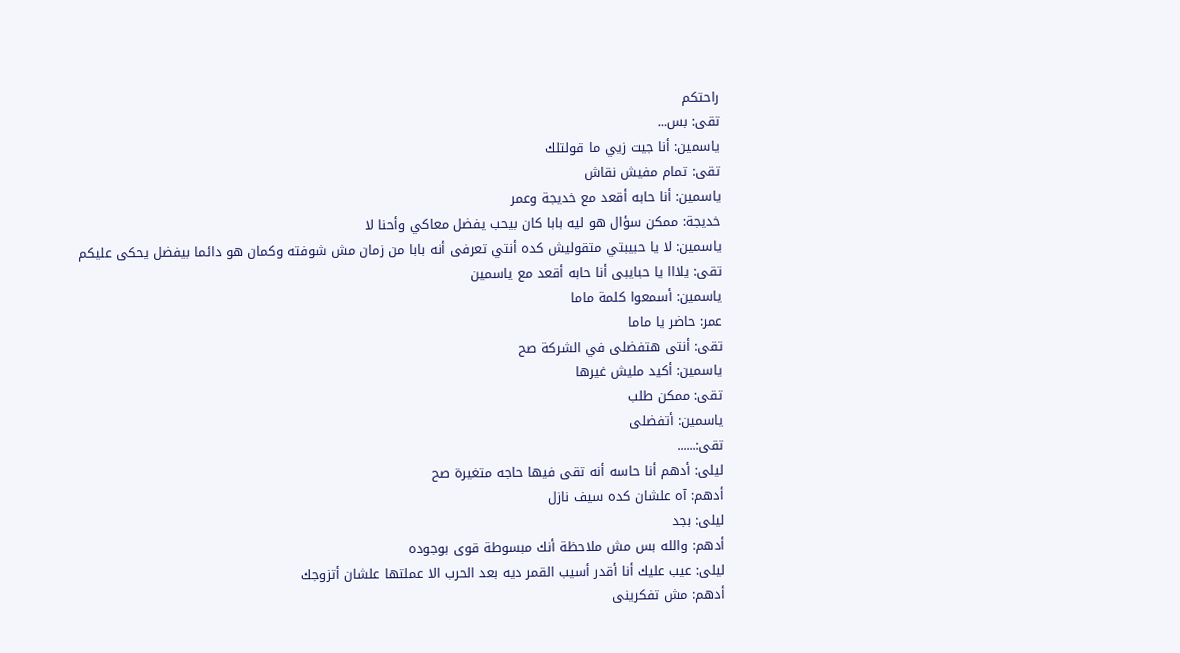راحتكم
تقى: بس...
ياسمين: أنا جيت زيي ما قولتلك
تقى: تمام مفيش نقاش
ياسمين: أنا حابه أقعد مع خديجة وعمر
خديجة: ممكن سؤال هو ليه بابا كان بيحب يفضل معاكي وأحنا لا
ياسمين: لا يا حبيبتي متقوليش كده أنتي تعرفى أنه بابا من زمان مش شوفته وكمان هو دائما بيفضل يحكى عليكم
تقى: يلااا يا حبايبى أنا حابه أقعد مع ياسمين
ياسمين: أسمعوا كلمة ماما
عمر: حاضر يا ماما
تقى: أنتى هتفضلى في الشركة صح
ياسمين: أكيد مليش غيرها
تقى: ممكن طلب
ياسمين: أتفضلى
تقى:......
ليلى: أدهم أنا حاسه أنه تقى فيها حاجه متغيرة صح
أدهم: آه علشان كده سيف نازل
ليلى: بجد
أدهم: والله بس مش ملاحظة أنك مبسوطة قوى بوجوده
ليلى: عيب عليك أنا أقدر أسيب القمر ديه بعد الحرب الا عملتها علشان أتزوجك
أدهم: مش تفكرينى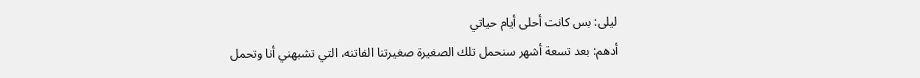ليلى: بس كانت أحلى أيام حياتي
أدهم: بعد تسعة أشهر سنحمل تلك الصغيرة صغيرتنا الفاتنه، التي تشبهني أنا وتحمل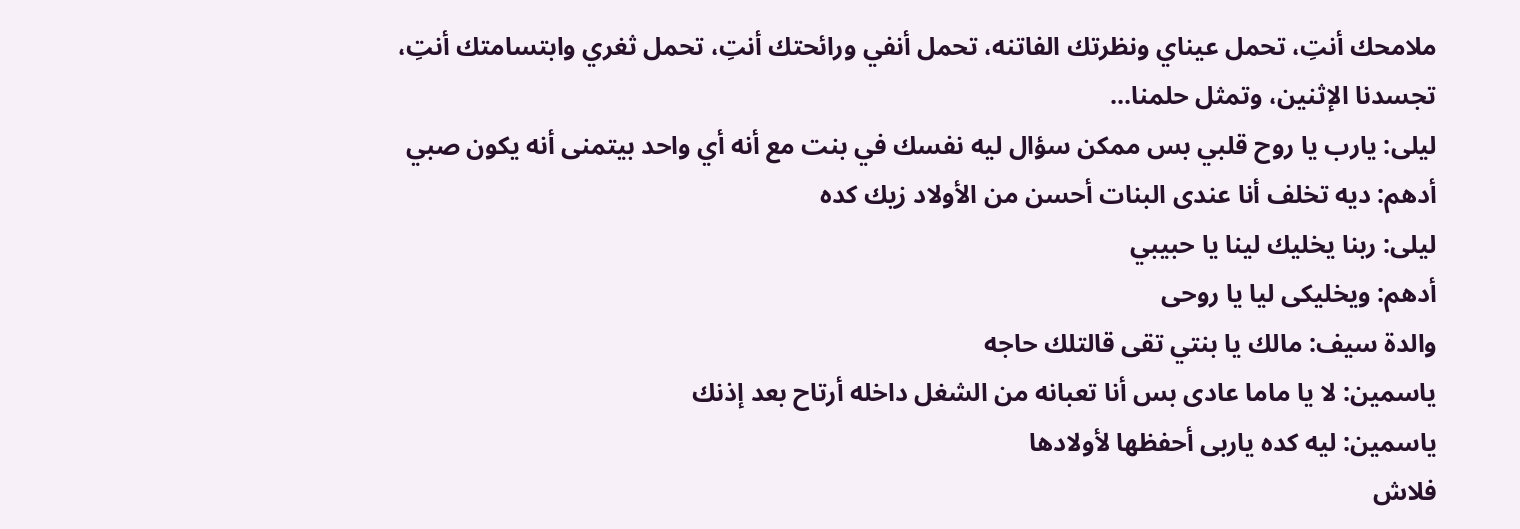ملامحك أنتِ، تحمل عيناي ونظرتك الفاتنه، تحمل أنفي ورائحتك أنتِ، تحمل ثغري وابتسامتك أنتِ، تجسدنا الإثنين، وتمثل حلمنا...
ليلى: يارب يا روح قلبي بس ممكن سؤال ليه نفسك في بنت مع أنه أي واحد بيتمنى أنه يكون صبي
أدهم: ديه تخلف أنا عندى البنات أحسن من الأولاد زيك كده
ليلى: ربنا يخليك لينا يا حبيبي
أدهم: ويخليكى ليا يا روحى
والدة سيف: مالك يا بنتي تقى قالتلك حاجه
ياسمين: لا يا ماما عادى بس أنا تعبانه من الشغل داخله أرتاح بعد إذنك
ياسمين: ليه كده ياربى أحفظها لأولادها
فلاش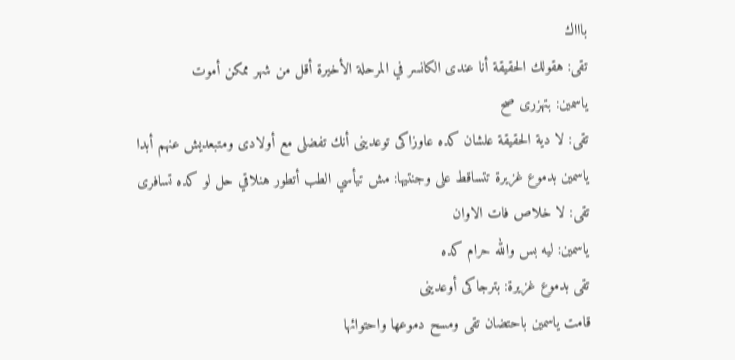باااك
تقى: هقولك الحقيقة أنا عندى الكانسر في المرحلة الأخيرة أقل من شهر ممكن أموت
ياسمين: بتهزرى صح
تقى: لا دية الحقيقة علشان كده عاوزاكى توعدينى أنك تفضلى مع أولادى ومتبعديش عنهم أبدا
ياسمين بدموع غزيرة تتساقط على وجنتيها: مش تيأسي الطب أتطور هنلاقي حل لو كده تسافرى
تقى: لا خلاص فات الاوان
ياسمين: ليه بس والله حرام كده
تقى بدموع غزيرة: بترجاكى أوعدينى
قامت ياسمين باحتضان تقى ومسح دموعها واحتوائها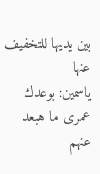بين يديها للتخفيف عنها
ياسمين: بوعدك عمرى ما هبعد عنهم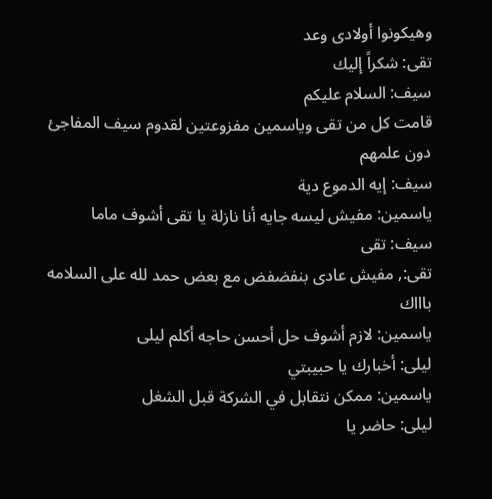وهيكونوا أولادى وعد
تقى: شكراً إليك
سيف: السلام عليكم
قامت كل من تقى وياسمين مفزوعتين لقدوم سيف المفاجئ دون علمهم
سيف: إيه الدموع دية
ياسمين: مفيش ليسه جايه أنا نازلة يا تقى أشوف ماما
سيف: تقى
تقى:, مفيش عادى بنفضفض مع بعض حمد لله على السلامه
باااك
ياسمين: لازم أشوف حل أحسن حاجه أكلم ليلى
ليلى: أخبارك يا حبيبتي
ياسمين: ممكن نتقابل في الشركة قبل الشغل
ليلى: حاضر يا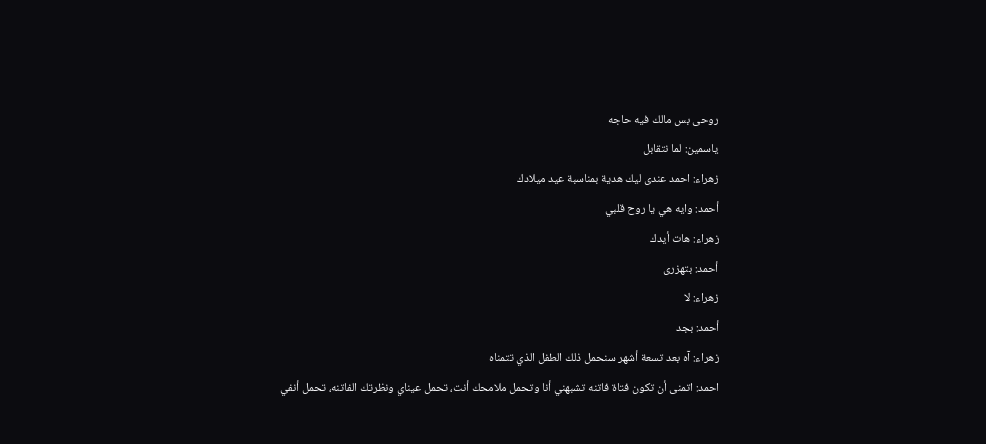روحى بس مالك فيه حاجه
ياسمين: لما نتقابل
زهراء: احمد عندى ليك هدية بمناسبة عيد ميلادك
أحمد: وايه هي يا روح قلبي
زهراء: هات أيدك
أحمد: بتهزرى
زهراء: لا
أحمد: بجد
زهراء: آه بعد تسعة أشهر سنحمل ذلك الطفل الذي تتمناه
احمد: اتمنى أن تكون فتاة فاتنه تشبهني أنا وتحمل ملامحك أنت، تحمل عيناي ونظرتك الفاتنه، تحمل أنفي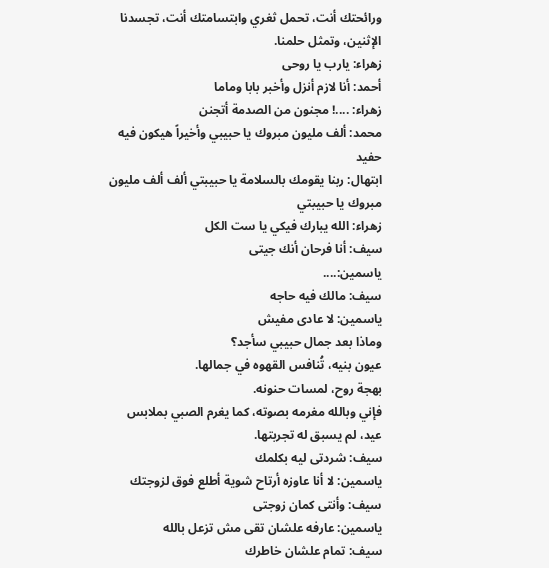ورائحتك أنت، تحمل ثغري وابتسامتك أنت، تجسدنا الإثنين، وتمثل حلمنا.
زهراء: يارب يا روحى
أحمد: أنا لازم أنزل وأخبر بابا وماما
زهراء: ....! مجنون من الصدمة أتجنن
محمد: ألف مليون مبروك يا حبيبي وأخيراً هيكون فيه حفيد
ابتهال: ربنا يقومك بالسلامة يا حبيبتي ألف ألف مليون مبروك يا حبيبتي
زهراء: الله يبارك فيكي يا ست الكل
سيف: أنا فرحان أنك جيتى
ياسمين:....
سيف: مالك فيه حاجه
ياسمين: لا عادى مفيش
وماذا بعد جمال حبيبي سأجد؟
عيون بنيه، تُنافس القهوه في جمالها.
بهجة روح، لمسات حنونه.
فإني وبالله مغرمه بصوته، كما يغرم الصبي بملابس عيد، لم يسبق له تجربتها.
سيف: شردتى ليه بكلمك
ياسمين: لا أنا عاوزه أرتاح شوية أطلع فوق لزوجتك
سيف: وأنتى كمان زوجتى
ياسمين: عارفه علشان تقى مش تزعل بالله
سيف: تمام علشان خاطرك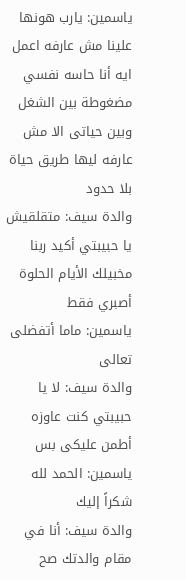ياسمين: يارب هونها علينا مش عارفه اعمل ايه أنا حاسه نفسي مضغوطة بين الشغل وبين حياتى الا مش عارفه ليها طريق حياة بلا حدود
والدة سيف: متقلقيش يا حبيبتي أكيد ربنا مخبيلك الأيام الحلوة أصبري فقط
ياسمين: ماما أتفضلى تعالى
والدة سيف: لا يا حبيبتي كنت عاوزه أطمن عليكى بس
ياسمين: الحمد لله شكراً إليك
والدة سيف: أنا في مقام والدتك صح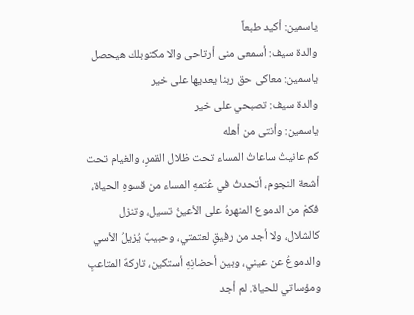ياسمين: أكيد طبعاً
والدة سيف: أسمعى منى أرتاحى والا مكتوبلك هيحصل
ياسمين: معاكى حق ربنا يعديها على خير
والدة سيف: تصبحي على خير
ياسمين: وأنتى من أهله
كم عانيتُ ساعاتُ المساء تحت ظلال القمرِ، والغيام تحت أشعة النجوم، أتحدثُ في عُتمهِ المساء من قسوهِ الحياة، فكمْ من الدموع المنهرهُ على الأعينُ تسيل، وتنزل كالشلال، ولا أجد من رفيقٍ لعتمتي، وحبيبٌ يُزيلُ الأسي والدموعُ عن عيني، وبين أحضانِهِ أستكين، تاركهٌ المتاعبِ ومؤساتي للحياة. لم أجد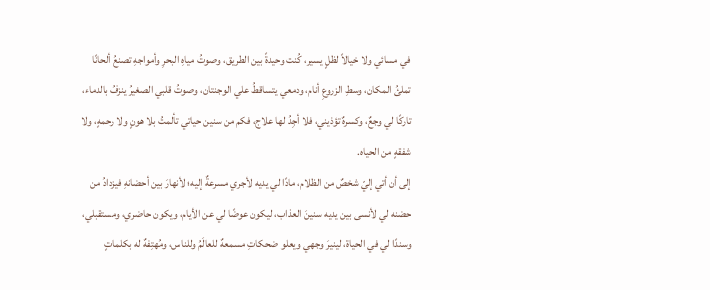في مسائي ولا خيالاً لظلٍ يسير، كُنت وحيدةً بين الطريق، وصوتُ مياهِ البحرِ وأمواجهِ تصنعُ ألحانًا تملئُ المكان، وسطِ الزروعِ أنام، ودمعي يتساقطُ علي الوجنتان، وصوتُ قلبي الصغيرُ ينزفُ بالدماء، تاركًا لي وجعٌ، وكسرهٌ تؤذيني، فلا أجِدُ لها علاج، فكم من سنين حياتي تألمتُ بلا هونٍ ولا رحمهٍ، ولا شفقهٍ من الحياه.
إلى أن أتي إليّ شخصٌ من الظلام، مادًا لي يديه لأجري مسرعةٌ إليه؛ لأنهارَ بين أحضانهِ فيزدادُ من حضنه لي لأنسى بين يديه سنينَ العذاب، ليكون عوضًا لي عن الأيام، ويكون حاضري، ومستقبلي، وسندًا لي في الحياة، لينيرَ وجهي ويعلو ضحكاتِ مسمعهٌ للعالَمُ وللناس، ومُهتِفهٌ له بكلماتٍ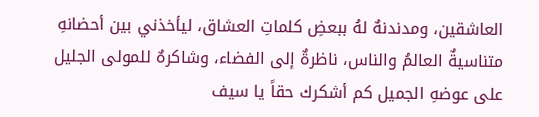العاشقين، ومدندنهٌ لهُ ببعضِ كلماتِ العشاق، ليأخذني بين أحضانهِ متناسيةٌ العالمُ والناس، ناظرةٌ إلى الفضاء، وشاكرهٌ للمولى الجليل على عوضهِ الجميل كم أشكرك حقاً يا سيف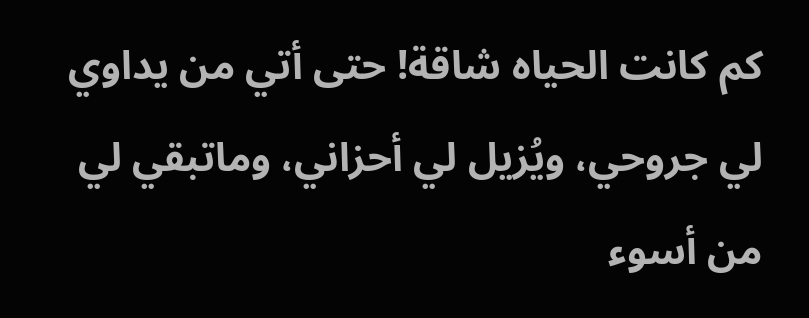كم كانت الحياه شاقة! حتى أتي من يداوي لي جروحي، ويُزيل لي أحزاني، وماتبقي لي من أسوء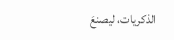الذكريات، ليصنعَ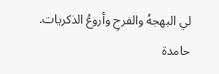لي البهجهُ والفرحِ وأروعُ الذكريات.
حامدة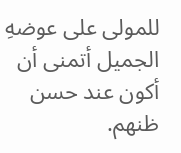للمولى على عوضهِ الجميل أتمنى أن أكون عند حسن ظنهم.